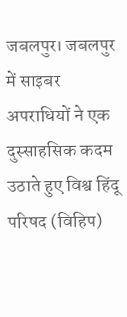जबलपुर। जबलपुर में साइबर अपराधियों ने एक दुस्साहसिक कदम उठाते हुए विश्व हिंदू परिषद (विहिप)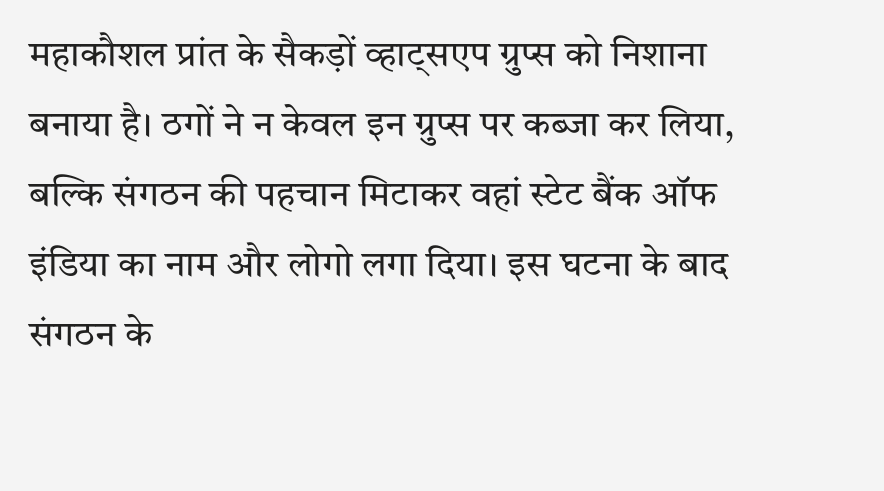महाकौशल प्रांत के सैकड़ों व्हाट्सएप ग्रुप्स को निशाना बनाया है। ठगों ने न केवल इन ग्रुप्स पर कब्जा कर लिया, बल्कि संगठन की पहचान मिटाकर वहां स्टेट बैंक ऑफ इंडिया का नाम और लोगो लगा दिया। इस घटना के बाद संगठन के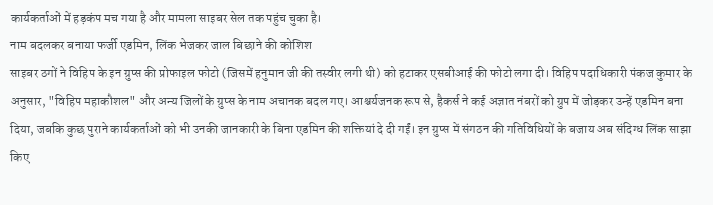कार्यकर्ताओं में हड़कंप मच गया है और मामला साइबर सेल तक पहुंच चुका है।
नाम बदलकर बनाया फर्जी एडमिन, लिंक भेजकर जाल बिछाने की कोशिश
साइबर ठगों ने विहिप के इन ग्रुप्स की प्रोफाइल फोटो (जिसमें हनुमान जी की तस्वीर लगी थी) को हटाकर एसबीआई की फोटो लगा दी। विहिप पदाधिकारी पंकज कुमार के अनुसार, "विहिप महाकौशल" और अन्य जिलों के ग्रुप्स के नाम अचानक बदल गए। आश्चर्यजनक रूप से, हैकर्स ने कई अज्ञात नंबरों को ग्रुप में जोड़कर उन्हें एडमिन बना दिया, जबकि कुछ पुराने कार्यकर्ताओं को भी उनकी जानकारी के बिना एडमिन की शक्तियां दे दी गईं। इन ग्रुप्स में संगठन की गतिविधियों के बजाय अब संदिग्ध लिंक साझा किए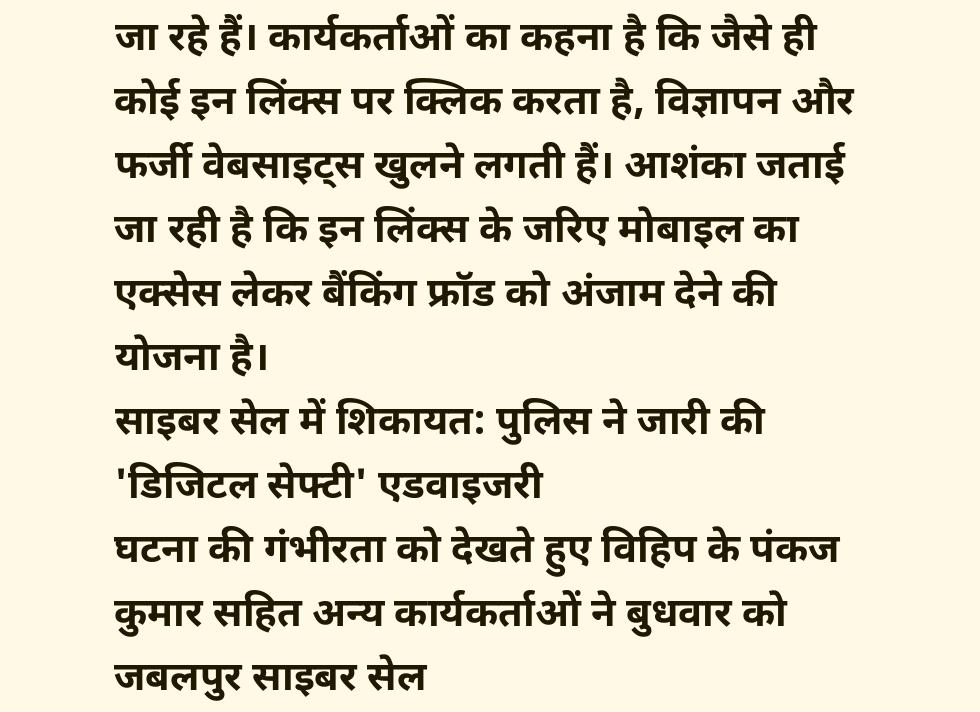जा रहे हैं। कार्यकर्ताओं का कहना है कि जैसे ही कोई इन लिंक्स पर क्लिक करता है, विज्ञापन और फर्जी वेबसाइट्स खुलने लगती हैं। आशंका जताई जा रही है कि इन लिंक्स के जरिए मोबाइल का एक्सेस लेकर बैंकिंग फ्रॉड को अंजाम देने की योजना है।
साइबर सेल में शिकायत: पुलिस ने जारी की 'डिजिटल सेफ्टी' एडवाइजरी
घटना की गंभीरता को देखते हुए विहिप के पंकज कुमार सहित अन्य कार्यकर्ताओं ने बुधवार को जबलपुर साइबर सेल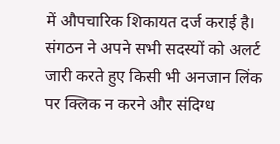में औपचारिक शिकायत दर्ज कराई है। संगठन ने अपने सभी सदस्यों को अलर्ट जारी करते हुए किसी भी अनजान लिंक पर क्लिक न करने और संदिग्ध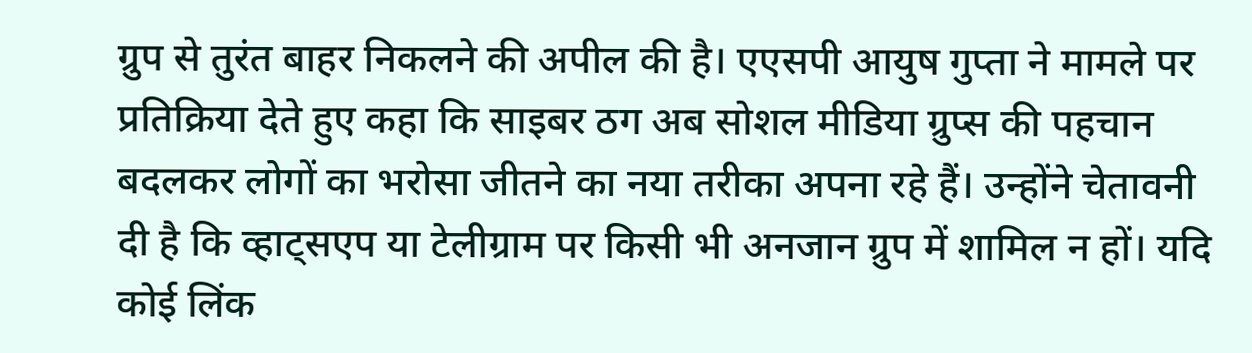ग्रुप से तुरंत बाहर निकलने की अपील की है। एएसपी आयुष गुप्ता ने मामले पर प्रतिक्रिया देते हुए कहा कि साइबर ठग अब सोशल मीडिया ग्रुप्स की पहचान बदलकर लोगों का भरोसा जीतने का नया तरीका अपना रहे हैं। उन्होंने चेतावनी दी है कि व्हाट्सएप या टेलीग्राम पर किसी भी अनजान ग्रुप में शामिल न हों। यदि कोई लिंक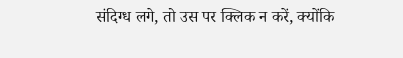संदिग्ध लगे, तो उस पर क्लिक न करें, क्योंकि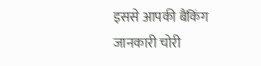इससे आपकी बैंकिंग जानकारी चोरी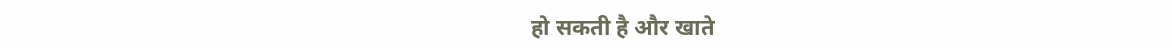हो सकती है और खाते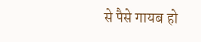से पैसे गायब हो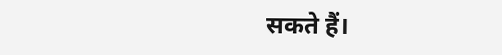सकते हैं।